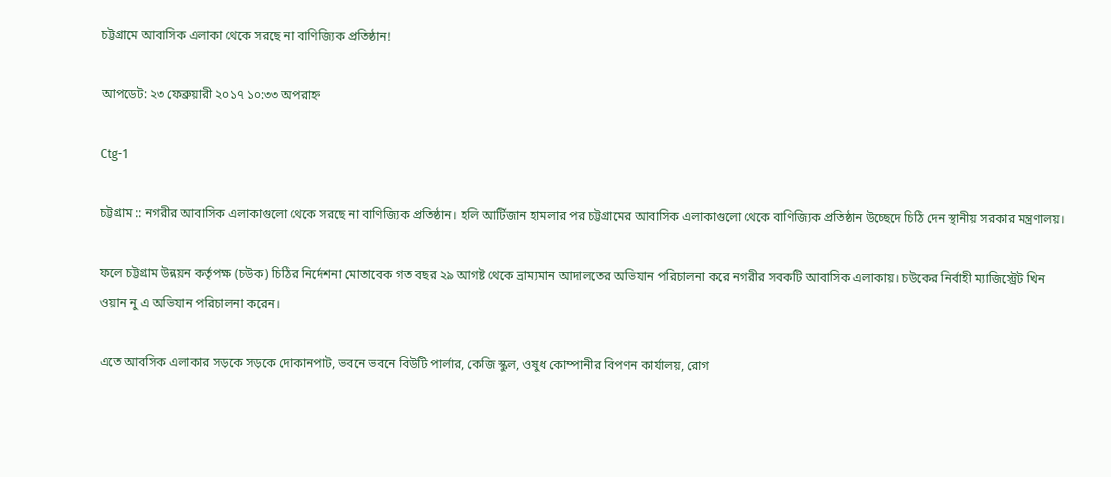চট্টগ্রামে আবাসিক এলাকা থেকে সরছে না বাণিজ্যিক প্রতিষ্ঠান!

আপডেট: ২৩ ফেব্রুয়ারী ২০১৭ ১০:৩৩ অপরাহ্ন

Ctg-1

চট্টগ্রাম :: নগরীর আবাসিক এলাকাগুলো থেকে সরছে না বাণিজ্যিক প্রতিষ্ঠান। হলি আর্টিজান হামলার পর চট্টগ্রামের আবাসিক এলাকাগুলো থেকে বাণিজ্যিক প্রতিষ্ঠান উচ্ছেদে চিঠি দেন স্থানীয় সরকার মন্ত্রণালয়।

ফলে চট্টগ্রাম উন্নয়ন কর্তৃপক্ষ (চউক) চিঠির নির্দেশনা মোতাবেক গত বছর ২৯ আগষ্ট থেকে ভ্রাম্যমান আদালতের অভিযান পরিচালনা করে নগরীর সবকটি আবাসিক এলাকায়। চউকের নির্বাহী ম্যাজিস্ট্রেট খিন ওয়ান নু এ অভিযান পরিচালনা করেন।

এতে আবসিক এলাকার সড়কে সড়কে দোকানপাট, ভবনে ভবনে বিউটি পার্লার, কেজি স্কুল, ওষুধ কোম্পানীর বিপণন কার্যালয়, রোগ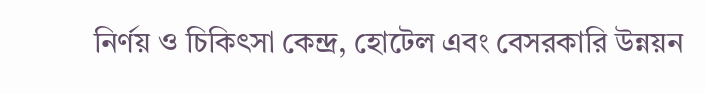নির্ণয় ও চিকিৎসা কেন্দ্র, হোটেল এবং বেসরকারি উন্নয়ন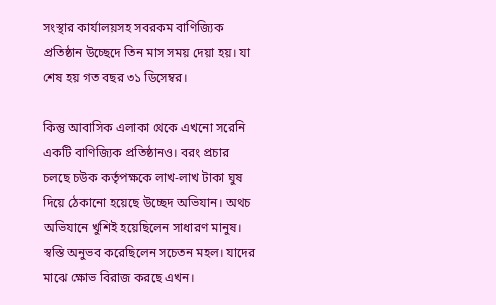সংস্থার কার্যালয়সহ সবরকম বাণিজ্যিক প্রতিষ্ঠান উচ্ছেদে তিন মাস সময় দেয়া হয়। যা শেষ হয় গত বছর ৩১ ডিসেম্বর।

কিন্তু আবাসিক এলাকা থেকে এখনো সরেনি একটি বাণিজ্যিক প্রতিষ্ঠানও। বরং প্রচার চলছে চউক কর্তৃপক্ষকে লাখ-লাখ টাকা ঘুষ দিয়ে ঠেকানো হয়েছে উচ্ছেদ অভিযান। অথচ অভিযানে খুশিই হয়েছিলেন সাধারণ মানুষ। স্বস্তি অনুভব করেছিলেন সচেতন মহল। যাদের মাঝে ক্ষোভ বিরাজ করছে এখন।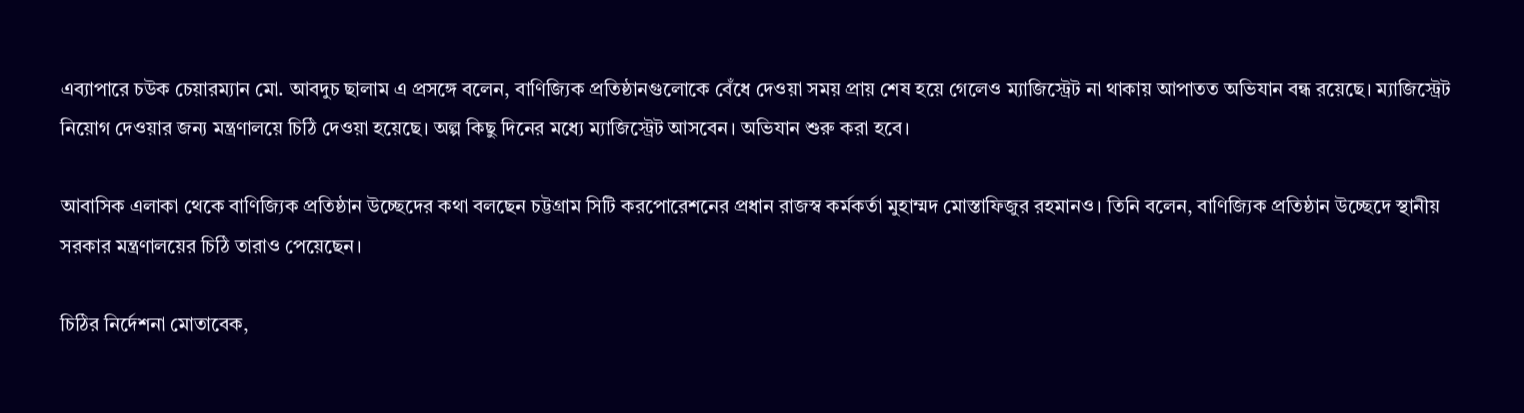এব্যাপারে চউক চেয়ারম্যান মো. আবদুচ ছালাম এ প্রসঙ্গে বলেন, বাণিজ্যিক প্রতিষ্ঠানগুলোকে বেঁধে দেওয়া সময় প্রায় শেষ হয়ে গেলেও ম্যাজিস্ট্রেট না থাকায় আপাতত অভিযান বন্ধ রয়েছে। ম্যাজিস্ট্রেট নিয়োগ দেওয়ার জন্য মন্ত্রণালয়ে চিঠি দেওয়া হয়েছে। অল্প কিছু দিনের মধ্যে ম্যাজিস্ট্রেট আসবেন। অভিযান শুরু করা হবে।

আবাসিক এলাকা থেকে বাণিজ্যিক প্রতিষ্ঠান উচ্ছেদের কথা বলছেন চট্টগ্রাম সিটি করপোরেশনের প্রধান রাজস্ব কর্মকর্তা মুহাম্মদ মোস্তাফিজুর রহমানও। তিনি বলেন, বাণিজ্যিক প্রতিষ্ঠান উচ্ছেদে স্থানীয় সরকার মন্ত্রণালয়ের চিঠি তারাও পেয়েছেন।

চিঠির নির্দেশনা মোতাবেক,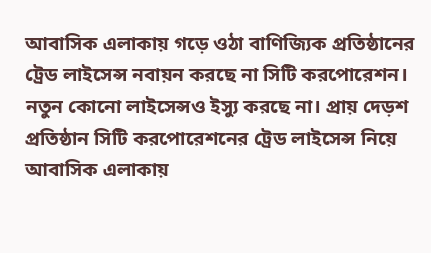আবাসিক এলাকায় গড়ে ওঠা বাণিজ্যিক প্রতিষ্ঠানের ট্রেড লাইসেন্স নবায়ন করছে না সিটি করপোরেশন। নতুন কোনো লাইসেন্সও ইস্যু করছে না। প্রায় দেড়শ প্রতিষ্ঠান সিটি করপোরেশনের ট্রেড লাইসেন্স নিয়ে আবাসিক এলাকায়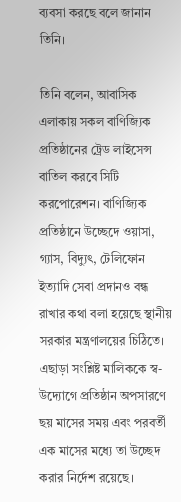ব্যবসা করছে বলে জানান তিনি।

তিনি বলেন, আবাসিক এলাকায় সকল বাণিজ্যিক প্রতিষ্ঠানের ট্রেড লাইসেন্স বাতিল করবে সিটি করপোরেশন। বাণিজ্যিক প্রতিষ্ঠানে উচ্ছেদে ওয়াসা, গ্যাস, বিদ্যুৎ, টেলিফোন ইত্যাদি সেবা প্রদানও বন্ধ রাখার কথা বলা হয়েছে স্থানীয় সরকার মন্ত্রণালয়ের চিঠিতে। এছাড়া সংশ্লিষ্ট মালিককে স্ব-উদ্যোগে প্রতিষ্ঠান অপসারণে ছয় মাসের সময় এবং পরবর্তী এক মাসের মধ্যে তা উচ্ছেদ করার নির্দেশ রয়েছে।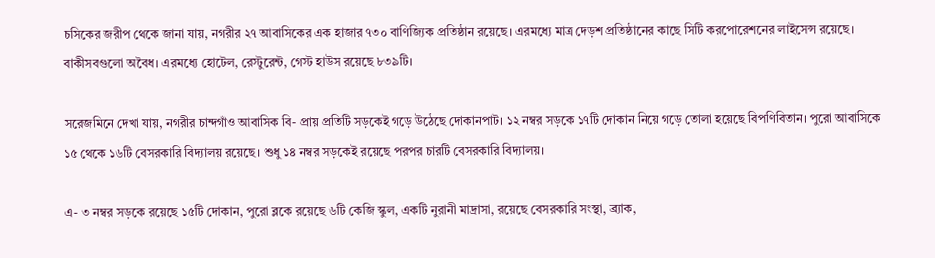চসিকের জরীপ থেকে জানা যায়, নগরীর ২৭ আবাসিকের এক হাজার ৭৩০ বাণিজ্যিক প্রতিষ্ঠান রয়েছে। এরমধ্যে মাত্র দেড়শ প্রতিষ্ঠানের কাছে সিটি করপোরেশনের লাইসেন্স রয়েছে। বাকীসবগুলো অবৈধ। এরমধ্যে হোটেল, রেস্টুরেন্ট, গেস্ট হাউস রয়েছে ৮৩৯টি।

সরেজমিনে দেখা যায়, নগরীর চান্দগাঁও আবাসিক বি- প্রায় প্রতিটি সড়কেই গড়ে উঠেছে দোকানপাট। ১২ নম্বর সড়কে ১৭টি দোকান নিয়ে গড়ে তোলা হয়েছে বিপণিবিতান। পুরো আবাসিকে ১৫ থেকে ১৬টি বেসরকারি বিদ্যালয় রয়েছে। শুধু ১৪ নম্বর সড়কেই রয়েছে পরপর চারটি বেসরকারি বিদ্যালয়।

এ- ৩ নম্বর সড়কে রয়েছে ১৫টি দোকান, পুরো ব্লকে রয়েছে ৬টি কেজি স্কুল, একটি নুরানী মাদ্রাসা, রয়েছে বেসরকারি সংস্থা, ব্র্যাক,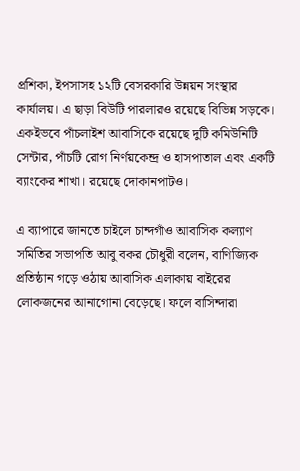প্রশিকা, ইপসাসহ ১২টি বেসরকারি উন্নয়ন সংস্থার কার্যালয়। এ ছাড়া বিউটি পারলারও রয়েছে বিভিন্ন সড়কে। একইভবে পাঁচলাইশ আবাসিকে রয়েছে দুটি কমিউনিটি সেন্টার, পাঁচটি রোগ নির্ণয়কেন্দ্র ও হাসপাতাল এবং একটি ব্যাংকের শাখা। রয়েছে দোকানপাটও।

এ ব্যাপারে জানতে চাইলে চান্দগাঁও আবাসিক কল্যাণ সমিতির সভাপতি আবু বকর চৌধুরী বলেন, বাণিজ্যিক প্রতিষ্ঠান গড়ে ওঠায় আবাসিক এলাকায় বাইরের লোকজনের আনাগোনা বেড়েছে। ফলে বাসিন্দারা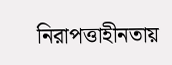নিরাপত্তাহীনতায়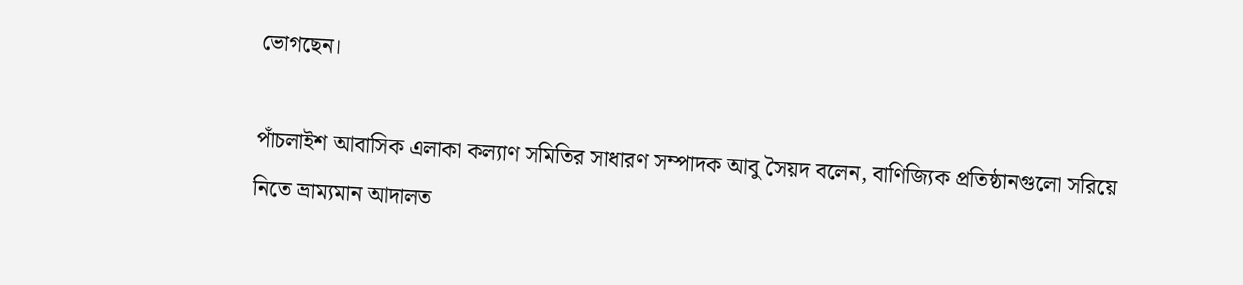ভোগছেন।

পাঁচলাইশ আবাসিক এলাকা কল্যাণ সমিতির সাধারণ সম্পাদক আবু সৈয়দ বলেন, বাণিজ্যিক প্রতিষ্ঠানগুলো সরিয়ে নিতে ভ্রাম্যমান আদালত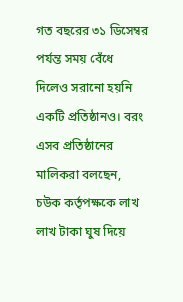গত বছরের ৩১ ডিসেম্বর পর্যন্ত সময় বেঁধে দিলেও সরানো হয়নি একটি প্রতিষ্ঠানও। বরং এসব প্রতিষ্ঠানের মালিকরা বলছেন, চউক কর্তৃপক্ষকে লাখ লাখ টাকা ঘুষ দিয়ে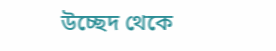উচ্ছেদ থেকে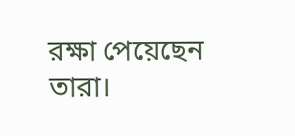রক্ষা পেয়েছেন তারা।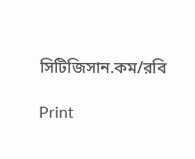সিটিজিসান.কম/রবি

Print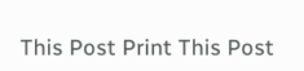This Post Print This Post